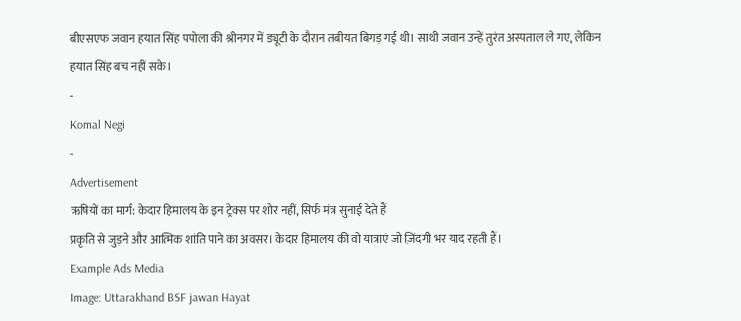बीएसएफ जवान हयात सिंह पपोला की श्रीनगर में ड्यूटी के दौरान तबीयत बिगड़ गई थी। साथी जवान उन्हें तुरंत अस्पताल ले गए, लेकिन हयात सिंह बच नहीं सके।
-
Komal Negi
-
Advertisement
ऋषियों का मार्ग: केदार हिमालय के इन ट्रेक्स पर शोर नहीं, सिर्फ मंत्र सुनाई देते हैं
प्रकृति से जुड़ने और आत्मिक शांति पाने का अवसर। केदार हिमालय की वो यात्राएं जो ज़िंदगी भर याद रहती हैं।
Example Ads Media
Image: Uttarakhand BSF jawan Hayat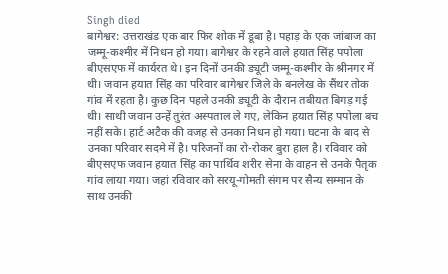Singh died
बागेश्वर: उत्तराखंड एक बार फिर शोक में डूबा है। पहाड़ के एक जांबाज का जम्मू-कश्मीर में निधन हो गया। बागेश्वर के रहने वाले हयात सिंह पपोला बीएसएफ में कार्यरत थे। इन दिनों उनकी ड्यूटी जम्मू-कश्मीर के श्रीनगर में थी। जवान हयात सिंह का परिवार बागेश्वर जिले के बनलेख के सैंथर तोक गांव में रहता है। कुछ दिन पहले उनकी ड्यूटी के दौरान तबीयत बिगड़ गई थी। साथी जवान उन्हें तुरंत अस्पताल ले गए, लेकिन हयात सिंह पपोला बच नहीं सके। हार्ट अटैक की वजह से उनका निधन हो गया। घटना के बाद से उनका परिवार सदमे में है। परिजनों का रो-रोकर बुरा हाल है। रविवार को बीएसएफ जवान हयात सिंह का पार्थिव शरीर सेना के वाहन से उनके पैतृक गांव लाया गया। जहां रविवार को सरयू-गोमती संगम पर सैन्य सम्मान के साथ उनकी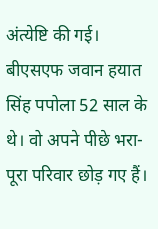अंत्येष्टि की गई। बीएसएफ जवान हयात सिंह पपोला 52 साल के थे। वो अपने पीछे भरा-पूरा परिवार छोड़ गए हैं।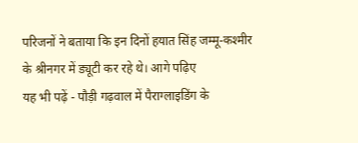परिजनों ने बताया कि इन दिनों हयात सिंह जम्मू-कश्मीर के श्रीनगर में ड्यूटी कर रहे थे। आगे पढ़िए
यह भी पढ़ें - पौड़ी गढ़वाल में पैराग्लाइडिंग के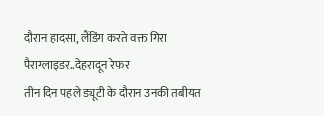दौरान हादसा, लैंडिंग करते वक्त गिरा पैराग्लाइडर..देहरादून रेफर
तीन दिन पहले ड्यूटी के दौरान उनकी तबीयत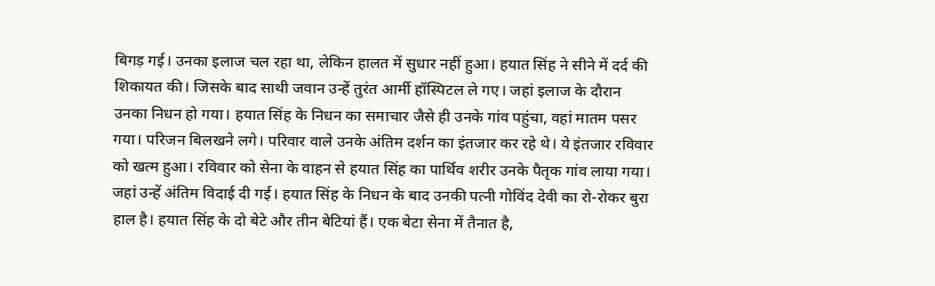बिगड़ गई। उनका इलाज चल रहा था, लेकिन हालत में सुधार नहीं हुआ। हयात सिंह ने सीने में दर्द की शिकायत की। जिसके बाद साथी जवान उन्हें तुरंत आर्मी हॉस्पिटल ले गए। जहां इलाज के दौरान उनका निधन हो गया। हयात सिंह के निधन का समाचार जैसे ही उनके गांव पहुंचा, वहां मातम पसर गया। परिजन बिलखने लगे। परिवार वाले उनके अंतिम दर्शन का इंतजार कर रहे थे। ये इंतजार रविवार को खत्म हुआ। रविवार को सेना के वाहन से हयात सिंह का पार्थिव शरीर उनके पैतृक गांव लाया गया। जहां उन्हें अंतिम विदाई दी गई। हयात सिंह के निधन के बाद उनकी पत्नी गोविंद देवी का रो-रोकर बुरा हाल है। हयात सिंह के दो बेटे और तीन बेटियां हैं। एक बेटा सेना में तैनात है,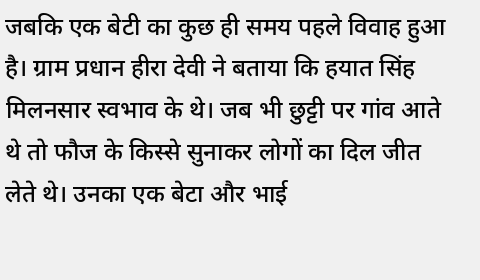जबकि एक बेटी का कुछ ही समय पहले विवाह हुआ है। ग्राम प्रधान हीरा देवी ने बताया कि हयात सिंह मिलनसार स्वभाव के थे। जब भी छुट्टी पर गांव आते थे तो फौज के किस्से सुनाकर लोगों का दिल जीत लेते थे। उनका एक बेटा और भाई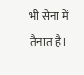भी सेना में तैनात है।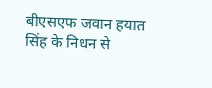बीएसएफ जवान हयात सिंह के निधन से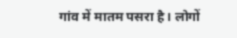गांव में मातम पसरा है। लोगों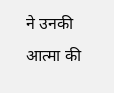ने उनकी आत्मा की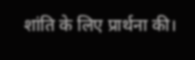शांति के लिए प्रार्थना की।